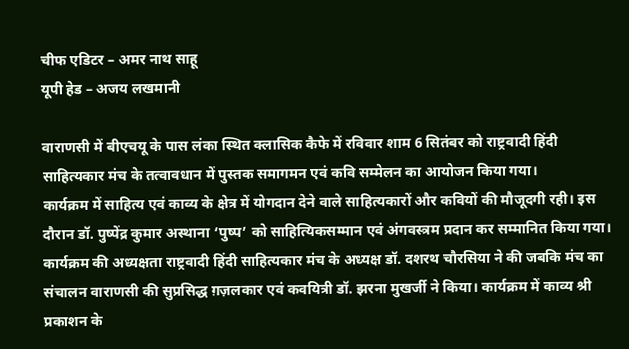चीफ एडिटर – अमर नाथ साहू
यूपी हेड – अजय लखमानी

वाराणसी में बीएचयू के पास लंका स्थित क्लासिक कैफे में रविवार शाम 6 सितंबर को राष्ट्रवादी हिंदी साहित्यकार मंच के तत्वावधान में पुस्तक समागमन एवं कवि सम्मेलन का आयोजन किया गया।
कार्यक्रम में साहित्य एवं काव्य के क्षेत्र में योगदान देने वाले साहित्यकारों और कवियों की मौजूदगी रही। इस दौरान डॉ. पुष्पेंद्र कुमार अस्थाना ‘पुष्प’ को साहित्यिकसम्मान एवं अंगवस्त्रम प्रदान कर सम्मानित किया गया।
कार्यक्रम की अध्यक्षता राष्ट्रवादी हिंदी साहित्यकार मंच के अध्यक्ष डॉ. दशरथ चौरसिया ने की जबकि मंच का संचालन वाराणसी की सुप्रसिद्ध ग़ज़लकार एवं कवयित्री डॉ. झरना मुखर्जी ने किया। कार्यक्रम में काव्य श्री प्रकाशन के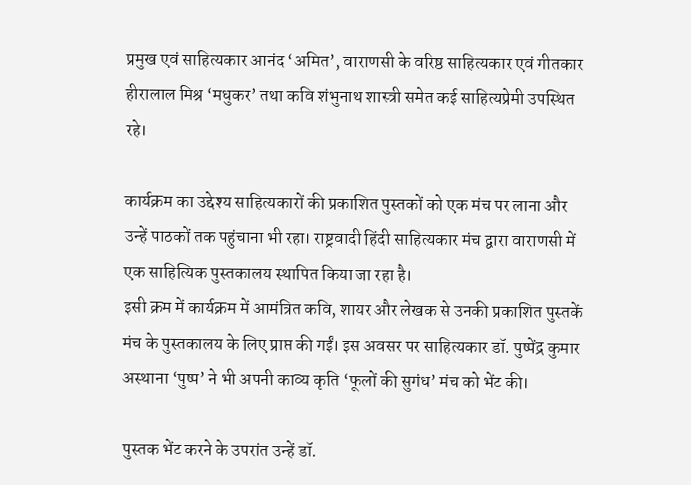प्रमुख एवं साहित्यकार आनंद ‘अमित’, वाराणसी के वरिष्ठ साहित्यकार एवं गीतकार हीरालाल मिश्र ‘मधुकर’ तथा कवि शंभुनाथ शास्त्री समेत कई साहित्यप्रेमी उपस्थित रहे।

कार्यक्रम का उद्देश्य साहित्यकारों की प्रकाशित पुस्तकों को एक मंच पर लाना और उन्हें पाठकों तक पहुंचाना भी रहा। राष्ट्रवादी हिंदी साहित्यकार मंच द्वारा वाराणसी में एक साहित्यिक पुस्तकालय स्थापित किया जा रहा है।
इसी क्रम में कार्यक्रम में आमंत्रित कवि, शायर और लेखक से उनकी प्रकाशित पुस्तकें मंच के पुस्तकालय के लिए प्राप्त की गईं। इस अवसर पर साहित्यकार डॉ. पुष्पेंद्र कुमार अस्थाना ‘पुष्प’ ने भी अपनी काव्य कृति ‘फूलों की सुगंध’ मंच को भेंट की।

पुस्तक भेंट करने के उपरांत उन्हें डॉ.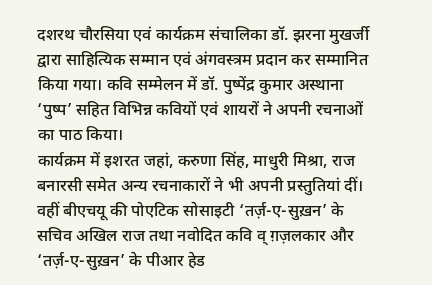दशरथ चौरसिया एवं कार्यक्रम संचालिका डॉ. झरना मुखर्जी द्वारा साहित्यिक सम्मान एवं अंगवस्त्रम प्रदान कर सम्मानित किया गया। कवि सम्मेलन में डॉ. पुष्पेंद्र कुमार अस्थाना ‘पुष्प’ सहित विभिन्न कवियों एवं शायरों ने अपनी रचनाओं का पाठ किया।
कार्यक्रम में इशरत जहां, करुणा सिंह, माधुरी मिश्रा, राज बनारसी समेत अन्य रचनाकारों ने भी अपनी प्रस्तुतियां दीं। वहीं बीएचयू की पोएटिक सोसाइटी ‘तर्ज़-ए-सुख़न’ के सचिव अखिल राज तथा नवोदित कवि व् ग़ज़लकार और ‘तर्ज़-ए-सुख़न’ के पीआर हेड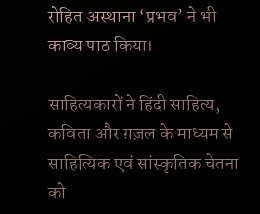रोहित अस्थाना ‘प्रभव’ ने भी काव्य पाठ किया।

साहित्यकारों ने हिंदी साहित्य, कविता और ग़ज़ल के माध्यम से साहित्यिक एवं सांस्कृतिक चेतना को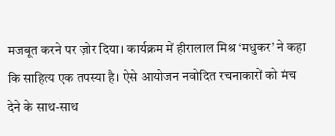मजबूत करने पर ज़ोर दिया। कार्यक्रम में हीरालाल मिश्र ‘मधुकर’ ने कहा कि साहित्य एक तपस्या है। ऐसे आयोजन नवोदित रचनाकारों को मंच देने के साथ-साथ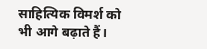साहित्यिक विमर्श को भी आगे बढ़ाते हैं।